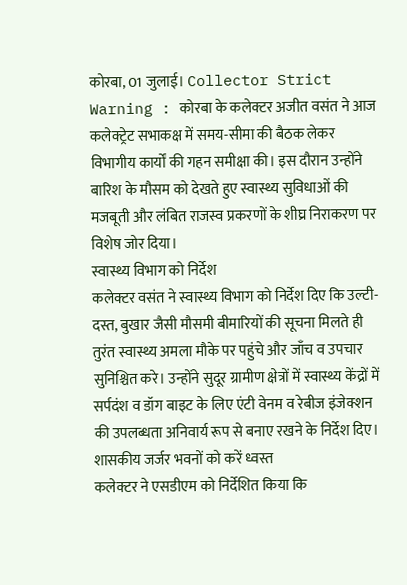कोरबा, 01 जुलाई। Collector Strict Warning : कोरबा के कलेक्टर अजीत वसंत ने आज कलेक्ट्रेट सभाकक्ष में समय-सीमा की बैठक लेकर विभागीय कार्यों की गहन समीक्षा की। इस दौरान उन्होंने बारिश के मौसम को देखते हुए स्वास्थ्य सुविधाओं की मजबूती और लंबित राजस्व प्रकरणों के शीघ्र निराकरण पर विशेष जोर दिया।
स्वास्थ्य विभाग को निर्देश
कलेक्टर वसंत ने स्वास्थ्य विभाग को निर्देश दिए कि उल्टी-दस्त, बुखार जैसी मौसमी बीमारियों की सूचना मिलते ही तुरंत स्वास्थ्य अमला मौके पर पहुंचे और जाँच व उपचार सुनिश्चित करे। उन्होंने सुदूर ग्रामीण क्षेत्रों में स्वास्थ्य केंद्रों में सर्पदंश व डॉग बाइट के लिए एंटी वेनम व रेबीज इंजेक्शन की उपलब्धता अनिवार्य रूप से बनाए रखने के निर्देश दिए।
शासकीय जर्जर भवनों को करें ध्वस्त
कलेक्टर ने एसडीएम को निर्देशित किया कि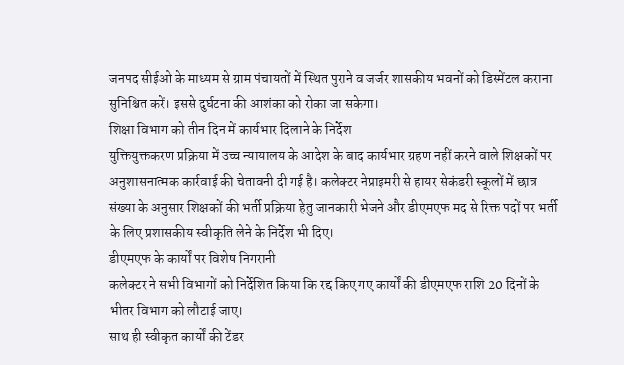जनपद सीईओ के माध्यम से ग्राम पंचायतों में स्थित पुराने व जर्जर शासकीय भवनों को डिस्मेंटल कराना सुनिश्चित करें। इससे दुर्घटना की आशंका को रोका जा सकेगा।
शिक्षा विभाग को तीन दिन में कार्यभार दिलाने के निर्देश
युक्तियुक्तकरण प्रक्रिया में उच्च न्यायालय के आदेश के बाद कार्यभार ग्रहण नहीं करने वाले शिक्षकों पर अनुशासनात्मक कार्रवाई की चेतावनी दी गई है। कलेक्टर नेप्राइमरी से हायर सेकंडरी स्कूलों में छात्र संख्या के अनुसार शिक्षकों की भर्ती प्रक्रिया हेतु जानकारी भेजने और डीएमएफ मद से रिक्त पदों पर भर्ती के लिए प्रशासकीय स्वीकृति लेने के निर्देश भी दिए।
डीएमएफ के कार्यों पर विशेष निगरानी
कलेक्टर ने सभी विभागों को निर्देशित किया कि रद्द किए गए कार्यों की डीएमएफ राशि 20 दिनों के भीतर विभाग को लौटाई जाए।
साथ ही स्वीकृत कार्यों की टेंडर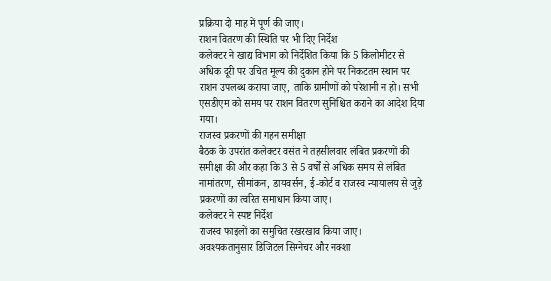प्रक्रिया दो माह में पूर्ण की जाए।
राशन वितरण की स्थिति पर भी दिए निर्देश
कलेक्टर ने खाद्य विभाग को निर्देशित किया कि 5 किलोमीटर से अधिक दूरी पर उचित मूल्य की दुकान होने पर निकटतम स्थान पर राशन उपलब्ध कराया जाए, ताकि ग्रामीणों को परेशानी न हो। सभी एसडीएम को समय पर राशन वितरण सुनिश्चित कराने का आदेश दिया गया।
राजस्व प्रकरणों की गहन समीक्षा
बैठक के उपरांत कलेक्टर वसंत ने तहसीलवार लंबित प्रकरणों की समीक्षा की और कहा कि 3 से 5 वर्षों से अधिक समय से लंबित नामांतरण, सीमांकन, डायवर्सन, ई-कोर्ट व राजस्व न्यायालय से जुड़े प्रकरणों का त्वरित समाधान किया जाए।
कलेक्टर ने स्पष्ट निर्देश
राजस्व फाइलों का समुचित रखरखाव किया जाए।
अवश्यकतानुसार डिजिटल सिग्नेचर और नक्शा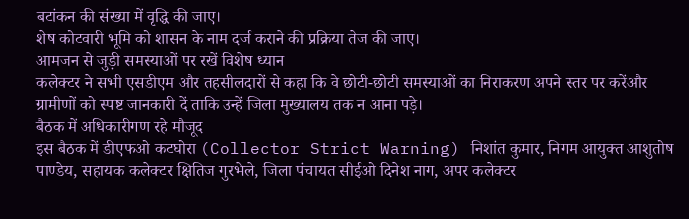बटांकन की संख्या में वृद्धि की जाए।
शेष कोटवारी भूमि को शासन के नाम दर्ज कराने की प्रक्रिया तेज की जाए।
आमजन से जुड़ी समस्याओं पर रखें विशेष ध्यान
कलेक्टर ने सभी एसडीएम और तहसीलदारों से कहा कि वे छोटी-छोटी समस्याओं का निराकरण अपने स्तर पर करेंऔर ग्रामीणों को स्पष्ट जानकारी दें ताकि उन्हें जिला मुख्यालय तक न आना पड़े।
बैठक में अधिकारीगण रहे मौजूद
इस बैठक में डीएफओ कटघोरा (Collector Strict Warning) निशांत कुमार, निगम आयुक्त आशुतोष पाण्डेय, सहायक कलेक्टर क्षितिज गुरभेले, जिला पंचायत सीईओ दिनेश नाग, अपर कलेक्टर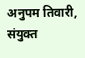अनुपम तिवारी, संयुक्त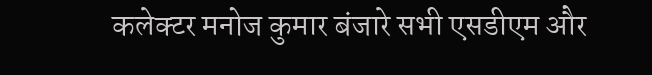कलेक्टर मनोज कुमार बंजारे सभी एसडीएम और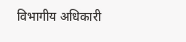विभागीय अधिकारी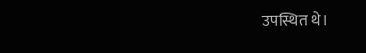उपस्थित थे।